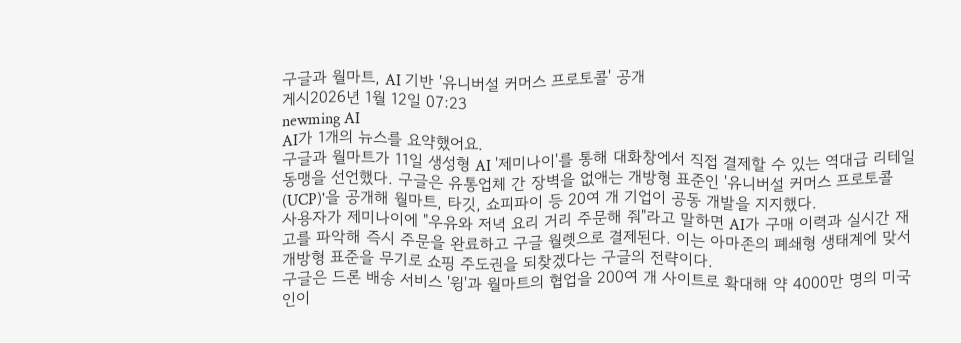구글과 월마트, AI 기반 '유니버설 커머스 프로토콜' 공개
게시2026년 1월 12일 07:23
newming AI
AI가 1개의 뉴스를 요약했어요.
구글과 월마트가 11일 생성형 AI '제미나이'를 통해 대화창에서 직접 결제할 수 있는 역대급 리테일 동맹을 선언했다. 구글은 유통업체 간 장벽을 없애는 개방형 표준인 '유니버설 커머스 프로토콜(UCP)'을 공개해 월마트, 타깃, 쇼피파이 등 20여 개 기업이 공동 개발을 지지했다.
사용자가 제미나이에 "우유와 저녁 요리 거리 주문해 줘"라고 말하면 AI가 구매 이력과 실시간 재고를 파악해 즉시 주문을 완료하고 구글 월렛으로 결제된다. 이는 아마존의 폐쇄형 생태계에 맞서 개방형 표준을 무기로 쇼핑 주도권을 되찾겠다는 구글의 전략이다.
구글은 드론 배송 서비스 '윙'과 월마트의 협업을 200여 개 사이트로 확대해 약 4000만 명의 미국인이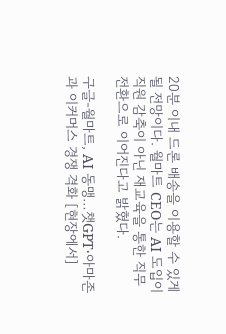20분 이내 드론 배송을 이용할 수 있게 될 전망이다. 월마트 CEO는 AI 도입이 직원 감축이 아닌 재교육을 통한 직무 전환으로 이어진다고 밝혔다.

구글-월마트, AI 동맹…챗GPT·아마존과 이커머스 경쟁 격화 [현장에서]